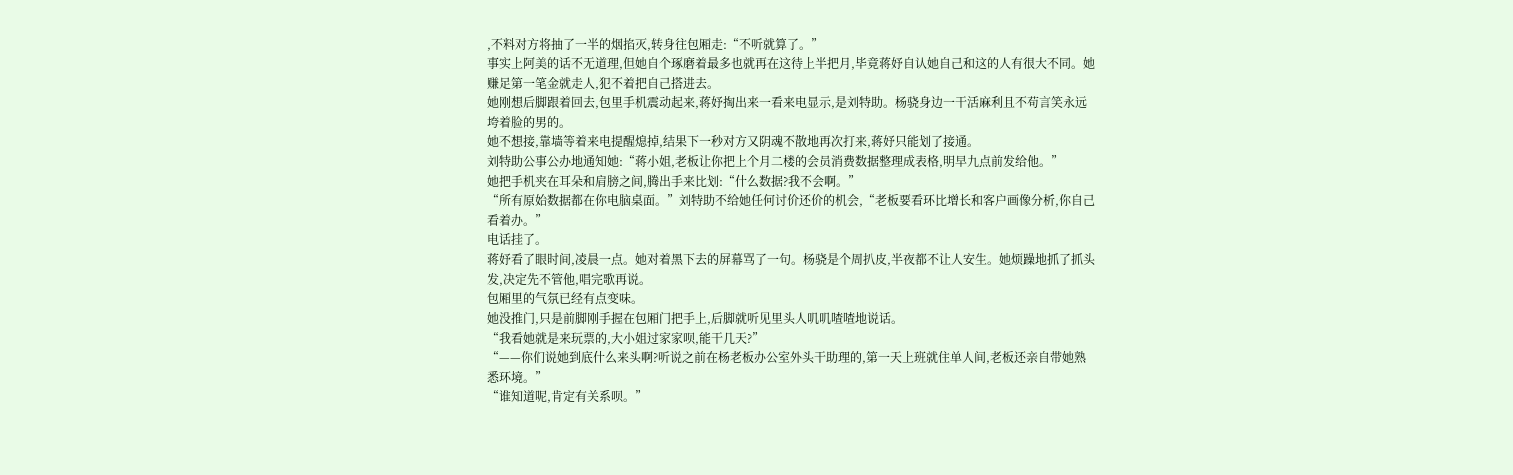,不料对方将抽了一半的烟掐灭,转身往包厢走:“不听就算了。”
事实上阿美的话不无道理,但她自个琢磨着最多也就再在这待上半把月,毕竟蒋妤自认她自己和这的人有很大不同。她赚足第一笔金就走人,犯不着把自己搭进去。
她刚想后脚跟着回去,包里手机震动起来,蒋妤掏出来一看来电显示,是刘特助。杨骁身边一干活麻利且不苟言笑永远垮着脸的男的。
她不想接,靠墙等着来电提醒熄掉,结果下一秒对方又阴魂不散地再次打来,蒋妤只能划了接通。
刘特助公事公办地通知她:“蒋小姐,老板让你把上个月二楼的会员消费数据整理成表格,明早九点前发给他。”
她把手机夹在耳朵和肩膀之间,腾出手来比划:“什么数据?我不会啊。”
“所有原始数据都在你电脑桌面。”刘特助不给她任何讨价还价的机会,“老板要看环比增长和客户画像分析,你自己看着办。”
电话挂了。
蒋妤看了眼时间,凌晨一点。她对着黑下去的屏幕骂了一句。杨骁是个周扒皮,半夜都不让人安生。她烦躁地抓了抓头发,决定先不管他,唱完歌再说。
包厢里的气氛已经有点变味。
她没推门,只是前脚刚手握在包厢门把手上,后脚就听见里头人叽叽喳喳地说话。
“我看她就是来玩票的,大小姐过家家呗,能干几天?”
“——你们说她到底什么来头啊?听说之前在杨老板办公室外头干助理的,第一天上班就住单人间,老板还亲自带她熟悉环境。”
“谁知道呢,肯定有关系呗。”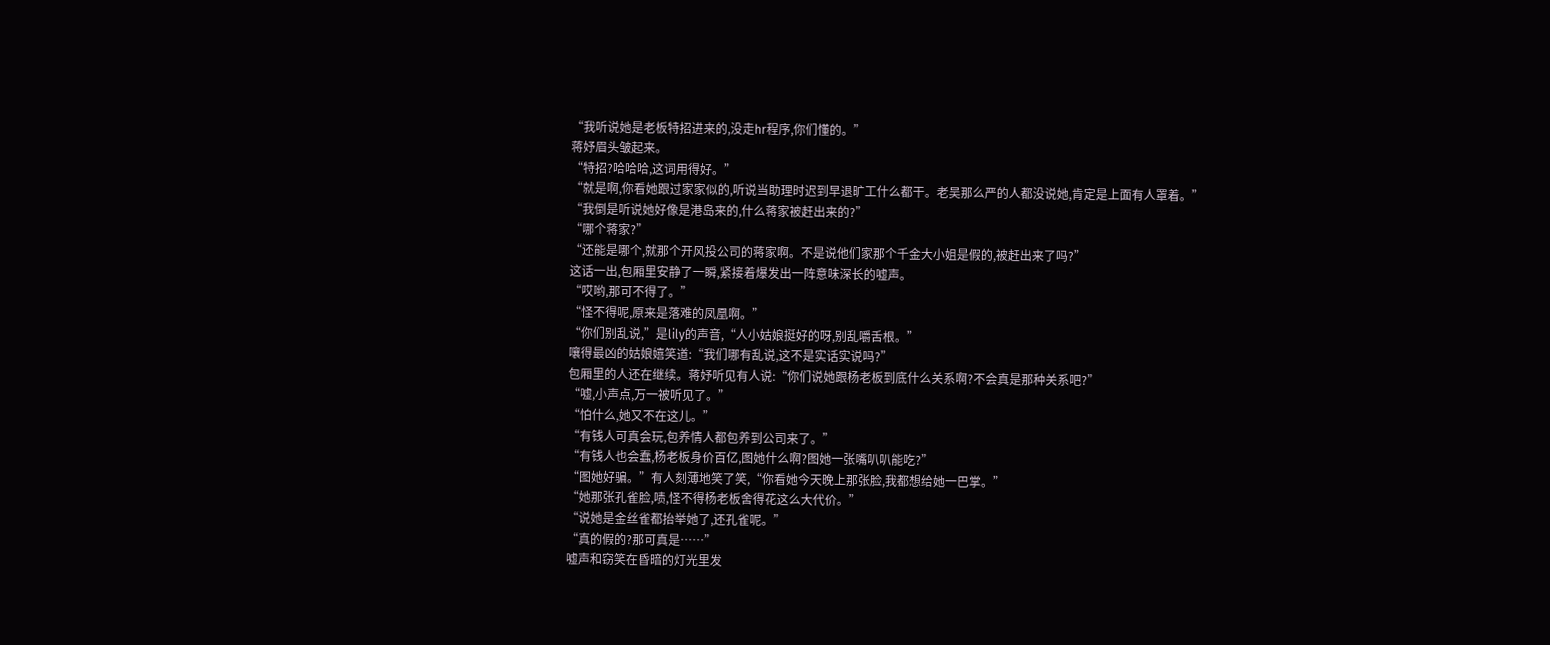“我听说她是老板特招进来的,没走hr程序,你们懂的。”
蒋妤眉头皱起来。
“特招?哈哈哈,这词用得好。”
“就是啊,你看她跟过家家似的,听说当助理时迟到早退旷工什么都干。老吴那么严的人都没说她,肯定是上面有人罩着。”
“我倒是听说她好像是港岛来的,什么蒋家被赶出来的?”
“哪个蒋家?”
“还能是哪个,就那个开风投公司的蒋家啊。不是说他们家那个千金大小姐是假的,被赶出来了吗?”
这话一出,包厢里安静了一瞬,紧接着爆发出一阵意味深长的嘘声。
“哎哟,那可不得了。”
“怪不得呢,原来是落难的凤凰啊。”
“你们别乱说,”是lily的声音,“人小姑娘挺好的呀,别乱嚼舌根。”
嚷得最凶的姑娘嬉笑道:“我们哪有乱说,这不是实话实说吗?”
包厢里的人还在继续。蒋妤听见有人说:“你们说她跟杨老板到底什么关系啊?不会真是那种关系吧?”
“嘘,小声点,万一被听见了。”
“怕什么,她又不在这儿。”
“有钱人可真会玩,包养情人都包养到公司来了。”
“有钱人也会蠢,杨老板身价百亿,图她什么啊?图她一张嘴叭叭能吃?”
“图她好骗。”有人刻薄地笑了笑,“你看她今天晚上那张脸,我都想给她一巴掌。”
“她那张孔雀脸,啧,怪不得杨老板舍得花这么大代价。”
“说她是金丝雀都抬举她了,还孔雀呢。”
“真的假的?那可真是……”
嘘声和窃笑在昏暗的灯光里发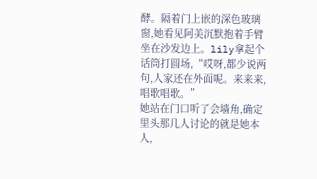酵。隔着门上嵌的深色玻璃窗,她看见阿美沉默抱着手臂坐在沙发边上。lily拿起个话筒打圆场,“哎呀,都少说两句,人家还在外面呢。来来来,唱歌唱歌。”
她站在门口听了会墙角,确定里头那几人讨论的就是她本人,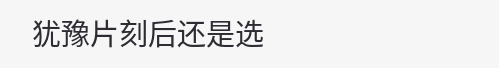犹豫片刻后还是选